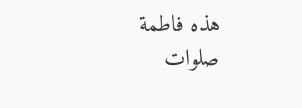هذه فاطمة صلوات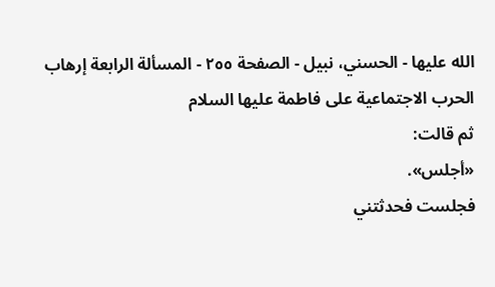الله عليها - الحسني، نبيل - الصفحة ٢٥٥ - المسألة الرابعة إرهاب الحرب الاجتماعية على فاطمة عليها السلام
ثم قالت:
«أجلس».
فجلست فحدثتني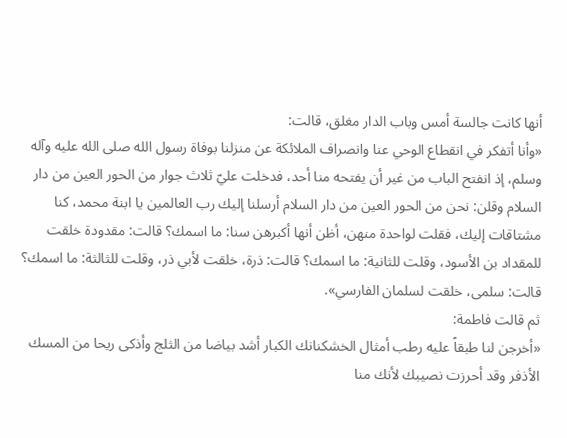أنها كانت جالسة أمس وباب الدار مغلق، قالت:
«وأنا أتفكر في انقطاع الوحي عنا وانصراف الملائكة عن منزلنا بوفاة رسول الله صلى الله عليه وآله وسلم، إذ انفتح الباب من غير أن يفتحه منا أحد، فدخلت عليّ ثلاث جوار من الحور العين من دار السلام وقلن: نحن من الحور العين من دار السلام أرسلنا إليك رب العالمين يا ابنة محمد، كنا مشتاقات إليك، فقلت لواحدة منهن، أظن أنها أكبرهن سنا: ما اسمك؟ قالت: مقدودة خلقت للمقداد بن الأسود، وقلت للثانية: ما اسمك؟ قالت: ذرة، خلقت لأبي ذر، وقلت للثالثة: ما اسمك؟ قالت: سلمى، خلقت لسلمان الفارسي».
ثم قالت فاطمة:
«أخرجن لنا طبقاً عليه رطب أمثال الخشكنانك الكبار أشد بياضا من الثلج وأذكى ريحا من المسك الأذفر وقد أحرزت نصيبك لأنك منا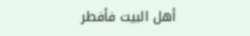أهل البيت فأفطر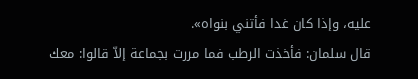عليه، وإذا كان غدا فأتني بنواه».
قال سلمان: فأخذت الرطب فما مررت بجماعة إلاّ قالوا: معك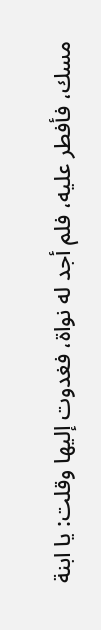مسك، فأفطر عليه، فلم أجد له نواة، فغدوت إليها وقلت: يا ابنة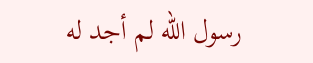رسول الله لم أجد له